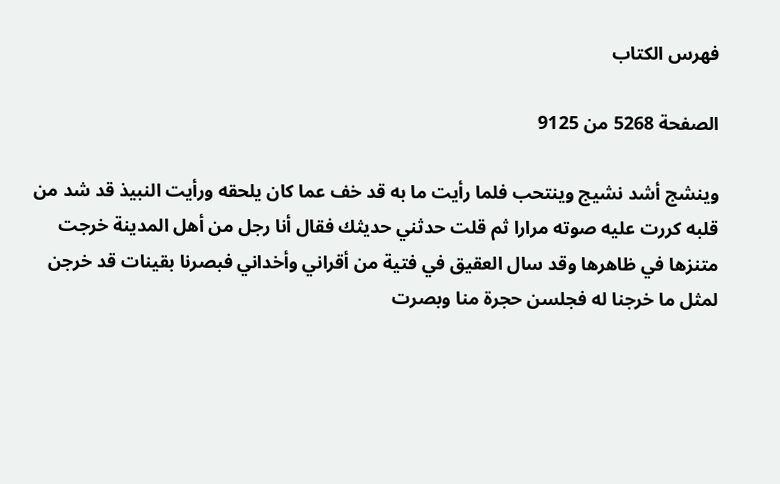فهرس الكتاب

الصفحة 5268 من 9125

وينشج أشد نشيج وينتحب فلما رأيت ما به قد خف عما كان يلحقه ورأيت النبيذ قد شد من قلبه كررت عليه صوته مرارا ثم قلت حدثني حديثك فقال أنا رجل من أهل المدينة خرجت متنزها في ظاهرها وقد سال العقيق في فتية من أقراني وأخداني فبصرنا بقينات قد خرجن لمثل ما خرجنا له فجلسن حجرة منا وبصرت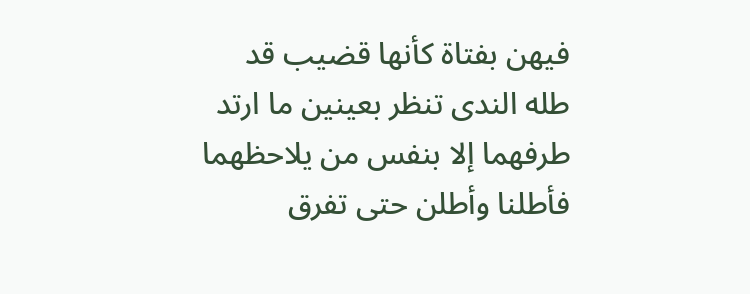فيهن بفتاة كأنها قضيب قد طله الندى تنظر بعينين ما ارتد طرفهما إلا بنفس من يلاحظهما فأطلنا وأطلن حتى تفرق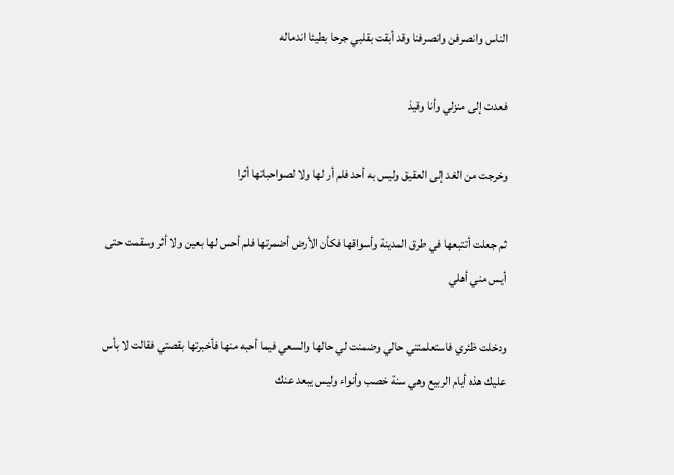الناس وانصرفن وانصرفنا وقد أبقت بقلبي جرحا بطيئا اندماله

فعدت إلى منزلي وأنا وقيذ

وخرجت من الغد إلى العقيق وليس به أحد فلم أر لها ولا لصواحباتها أثرا

ثم جعلت أتتبعها في طرق المدينة وأسواقها فكأن الأرض أضمرتها فلم أحس لها بعين ولا أثر وسقمت حتى أيس مني أهلي

ودخلت ظئري فاستعلمتني حالي وضمنت لي حالها والسعي فيما أحبه منها فأخبرتها بقصتي فقالت لا بأس عليك هذه أيام الربيع وهي سنة خصب وأنواء وليس يبعد عنك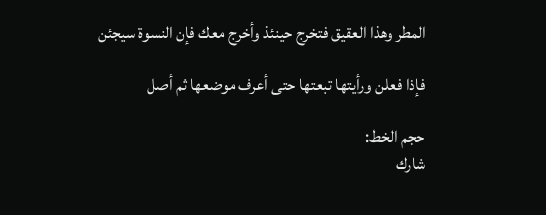المطر وهذا العقيق فتخرج حينئذ وأخرج معك فإن النسوة سيجئن

فإذا فعلن ورأيتها تبعتها حتى أعرف موضعها ثم أصل

حجم الخط:
شارك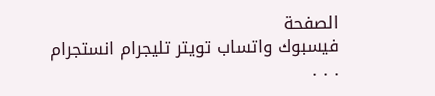الصفحة
فيسبوك واتساب تويتر تليجرام انستجرام
. . .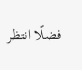فضلًا انتظر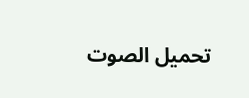تحميل الصوت